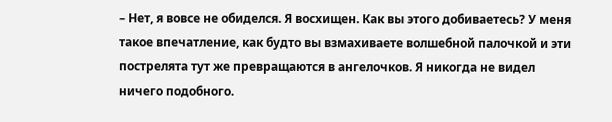– Нет, я вовсе не обиделся. Я восхищен. Как вы этого добиваетесь? У меня такое впечатление, как будто вы взмахиваете волшебной палочкой и эти пострелята тут же превращаются в ангелочков. Я никогда не видел ничего подобного.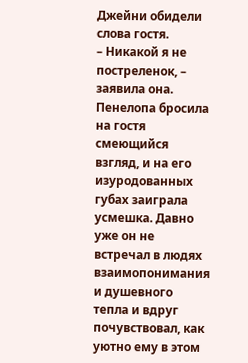Джейни обидели слова гостя.
– Никакой я не постреленок, – заявила она. Пенелопа бросила на гостя смеющийся взгляд, и на его изуродованных губах заиграла усмешка. Давно уже он не встречал в людях взаимопонимания и душевного тепла и вдруг почувствовал, как уютно ему в этом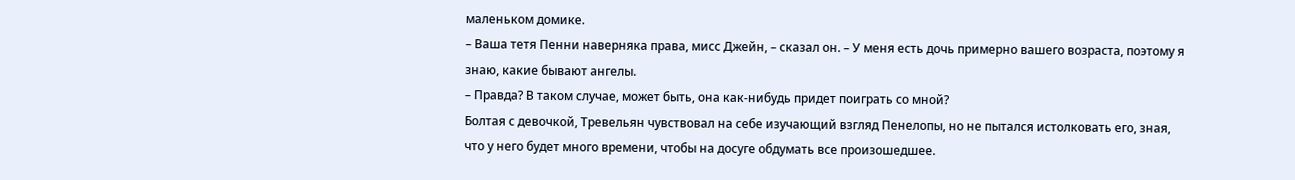маленьком домике.
– Ваша тетя Пенни наверняка права, мисс Джейн, – сказал он. – У меня есть дочь примерно вашего возраста, поэтому я знаю, какие бывают ангелы.
– Правда? В таком случае, может быть, она как-нибудь придет поиграть со мной?
Болтая с девочкой, Тревельян чувствовал на себе изучающий взгляд Пенелопы, но не пытался истолковать его, зная, что у него будет много времени, чтобы на досуге обдумать все произошедшее.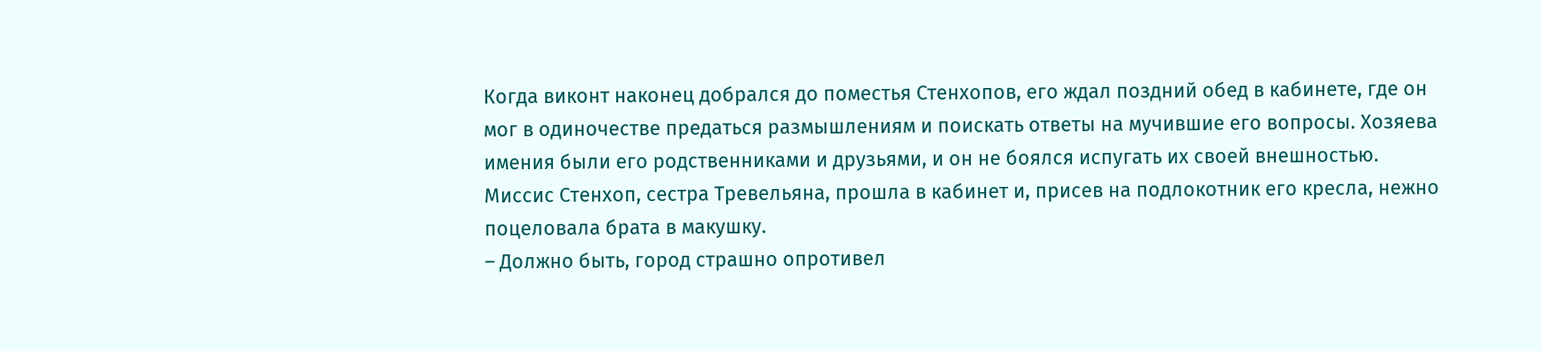Когда виконт наконец добрался до поместья Стенхопов, его ждал поздний обед в кабинете, где он мог в одиночестве предаться размышлениям и поискать ответы на мучившие его вопросы. Хозяева имения были его родственниками и друзьями, и он не боялся испугать их своей внешностью.
Миссис Стенхоп, сестра Тревельяна, прошла в кабинет и, присев на подлокотник его кресла, нежно поцеловала брата в макушку.
– Должно быть, город страшно опротивел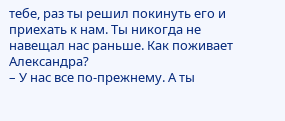тебе, раз ты решил покинуть его и приехать к нам. Ты никогда не навещал нас раньше. Как поживает Александра?
– У нас все по-прежнему. А ты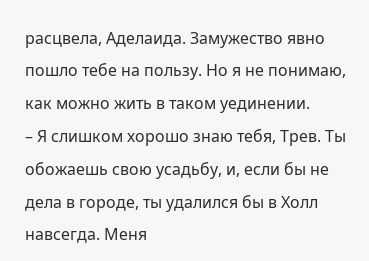расцвела, Аделаида. Замужество явно пошло тебе на пользу. Но я не понимаю, как можно жить в таком уединении.
– Я слишком хорошо знаю тебя, Трев. Ты обожаешь свою усадьбу, и, если бы не дела в городе, ты удалился бы в Холл навсегда. Меня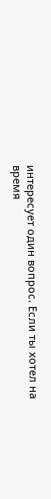интересует один вопрос. Если ты хотел на время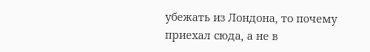убежать из Лондона, то почему приехал сюда, а не в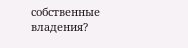собственные владения?